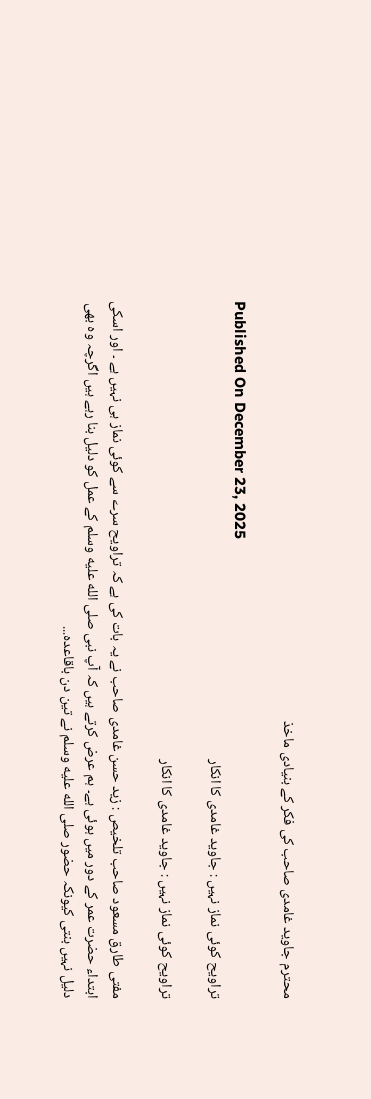محترم جاوید غامدی صاحب کی فکر کے بنیادی ماخذ

Published On December 23, 2025
تراویح کوئی نماز نہیں : جاوید غامدی کا انکار

تراویح کوئی نماز نہیں : جاوید غامدی کا انکار

مفتی طارق مسعود صاحب تلخیص : زید حسن غامدی صاحب نے یہ بات کی ہے کہ تراویح سرے سے کوئی نماز ہی نہیں ہے ۔ اور اسکی ابتداء حضرت عمر کے دور میں ہوئی ہے۔ ہم عرض کرتے ہیں کہ آپ نبی صلى الله عليه وسلم کے عمل کو دلیل بنا رہے ہیں اگرچہ وہ بھی دلیل نہیں بنتی کیونکہ حضور صلى الله عليه وسلم نے تین دن باقاعدہ...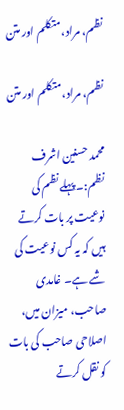نظم، مراد،متکلم اور متن

نظم، مراد،متکلم اور متن

محمد حسنین اشرف   نظم:۔ پہلے نظم کی نوعیت پر بات کرتے ہیں کہ یہ کس نوعیت کی شے ہے۔ غامدی صاحب، میزان میں، اصلاحی صاحب کی بات کو نقل کرتے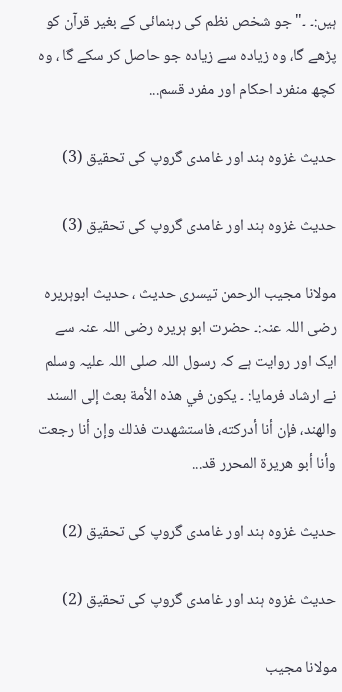ہیں:۔ ۔" جو شخص نظم کی رہنمائی کے بغیر قرآن کو پڑھے گا، وہ زیادہ سے زیادہ جو حاصل کر سکے گا ، وہ کچھ منفرد احکام اور مفرد قسم...

حدیث غزوہ ہند اور غامدی گروپ کی تحقیق (3)

حدیث غزوہ ہند اور غامدی گروپ کی تحقیق (3)

مولانا مجیب الرحمن تیسری حدیث ، حدیث ابوہریرہ رضی اللہ عنہ:۔ حضرت ابو ہریرہ رضی اللہ عنہ سے ایک اور روایت ہے کہ رسول اللہ صلی اللہ علیہ وسلم نے ارشاد فرمایا: ۔ يكون في هذه الأمة بعث إلى السند والهند، فإن أنا أدركته، فاستشهدت فذلك وإن أنا رجعت وأنا أبو هريرة المحرر قد...

حدیث غزوہ ہند اور غامدی گروپ کی تحقیق (2)

حدیث غزوہ ہند اور غامدی گروپ کی تحقیق (2)

مولانا مجیب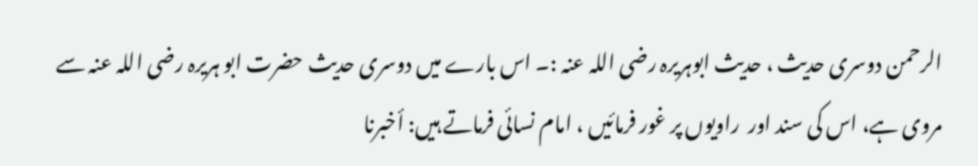الرحمن دوسری حدیث ، حدیث ابوہریرہ رضی اللہ عنہ :۔ اس بارے میں دوسری حدیث حضرت ابو ہریرہ رضی اللہ عنہ سے مروی ہے، اس کی سند اور  راویوں پر غور فرمائیں ، امام نسائی فرماتے ہیں: أخبرنا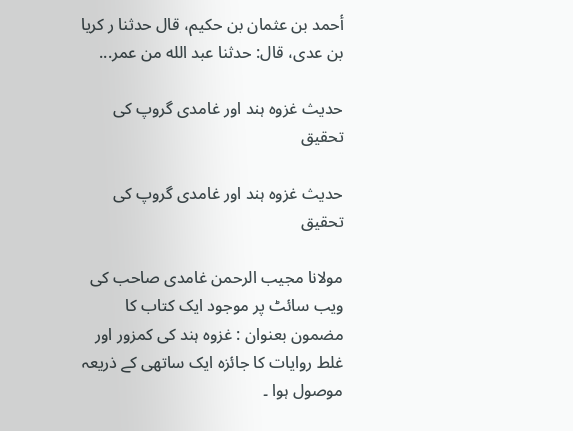أحمد بن عثمان بن حكيم، قال حدثنا ر كريا بن عدى، قال: حدثنا عبد الله من عمر...

حدیث غزوہ ہند اور غامدی گروپ کی تحقیق

حدیث غزوہ ہند اور غامدی گروپ کی تحقیق

مولانا مجیب الرحمن غامدی صاحب کی ویب سائٹ پر موجود ایک کتاب کا مضمون بعنوان : غزوہ ہند کی کمزور اور غلط روایات کا جائزہ ایک ساتھی کے ذریعہ موصول ہوا ۔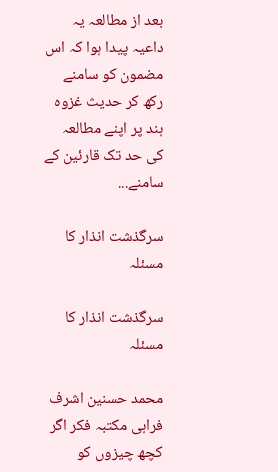بعد از مطالعہ یہ داعیہ پیدا ہوا کہ اس مضمون کو سامنے رکھ کر حدیث غزوہ ہند پر اپنے مطالعہ کی حد تک قارئین کے سامنے...

سرگذشت انذار کا مسئلہ

سرگذشت انذار کا مسئلہ

محمد حسنین اشرف فراہی مکتبہ فکر اگر کچھ چیزوں کو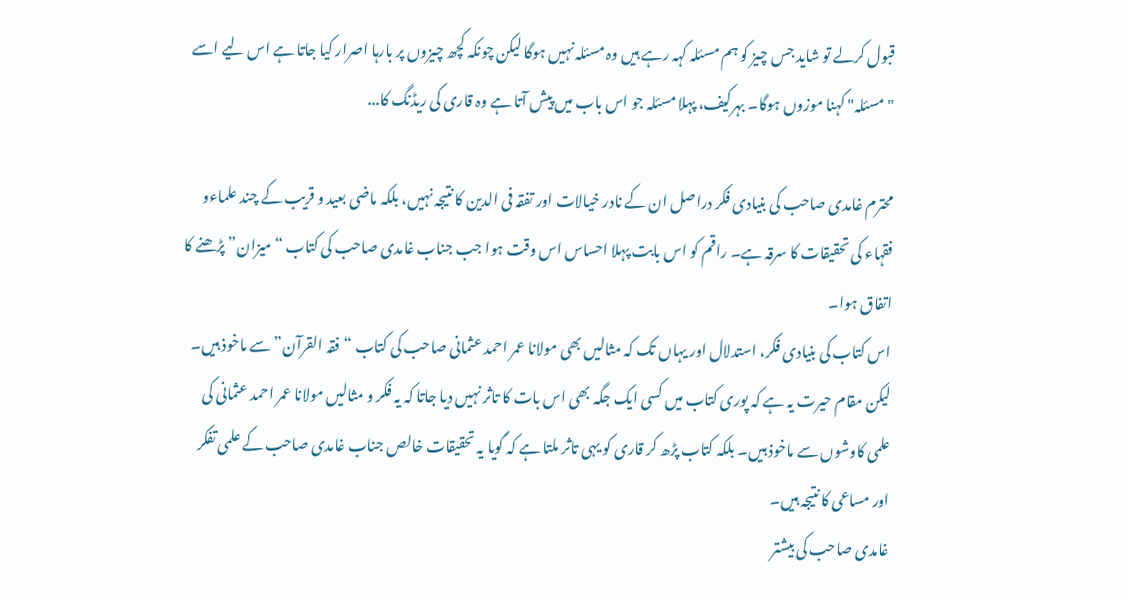قبول کرلے تو شاید جس چیز کو ہم مسئلہ کہہ رہے ہیں وہ مسئلہ نہیں ہوگا لیکن چونکہ کچھ چیزوں پر بارہا اصرار کیا جاتا ہے اس لیے اسے "مسئلہ" کہنا موزوں ہوگا۔ بہرکیف، پہلا مسئلہ جو اس باب میں پیش آتا ہے وہ قاری کی ریڈنگ کا...

محترم غامدی صاحب کی بنیادی فکر دراصل ان کے نادر خیالات اور تفقہ فی الدین کا نتیجہ نہیں، بلکہ ماضی بعید و قریب کے چند علماءو فقہاء کی تحقیقات کا سرقہ ہے۔ راقم کو اس بابت پہلا احساس اس وقت ہوا جب جناب غامدی صاحب کی کتاب “میزان” پڑھنے کا اتفاق ہوا۔
اس کتاب کی بنیادی فکر، استدلال اور یہاں تک کہ مثالیں بھی مولانا عمر احمد عثمانی صاحب کی کتاب “فقہ القرآن” سے ماخوذ ہیں۔ لیکن مقام حیرت یہ ہے کہ پوری کتاب میں کسی ایک جگہ بھی اس بات کا تاثر نہیں دیا جاتا کہ یہ فکر و مثالیں مولانا عمر احمد عثمانی کی علمی کاوشوں سے ماخوذ ہیں۔ بلکہ کتاب پڑھ کر قاری کو یہی تاثر ملتا ہے کہ گویا یہ تحقیقات خالص جناب غامدی صاحب کے علمی تفکر اور مساعی کا نتیجہ ہیں۔
غامدی صاحب کی بیشتر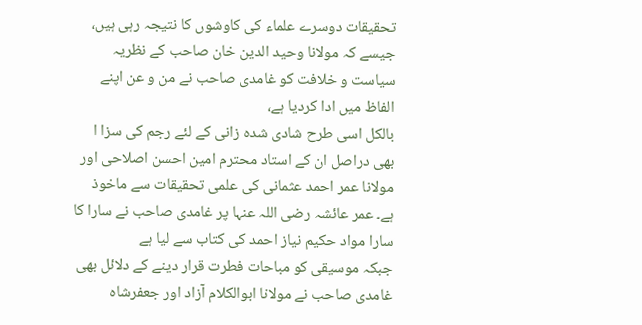تحقیقات دوسرے علماء کی کاوشوں کا نتیجہ رہی ہیں، جیسے کہ مولانا وحید الدین خان صاحب کے نظریہ سیاست و خلافت کو غامدی صاحب نے من و عن اپنے الفاظ میں ادا کردیا ہے،
بالکل اسی طرح شادی شدہ زانی کے لئے رجم کی سزا ا بھی دراصل ان کے استاد محترم امین احسن اصلاحی اور مولانا عمر احمد عثمانی کی علمی تحقیقات سے ماخوذ ہے۔ عمر عائشہ رضی اللہ عنہا پر غامدی صاحب نے سارا کا سارا مواد حکیم نیاز احمد کی کتاب سے لیا ہے
جبکہ موسیقی کو مباحات فطرت قرار دینے کے دلائل بھی غامدی صاحب نے مولانا ابوالکلام آزاد اور جعفرشاہ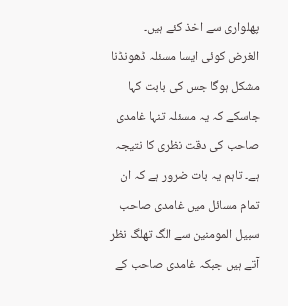پھلواری سے اخذ کئے ہیں۔
الغرض کوئی ایسا مسئلہ ڈھونڈنا مشکل ہوگا جس کی بابت کہا جاسکے کہ یہ مسئلہ تنہا غامدی صاحب کی دقت نظری کا نتیجہ ہے۔ تاہم یہ بات ضرور ہے کہ ان تمام مسائل میں غامدی صاحب سبیل المومنین سے الگ تھلگ نظر آتے ہیں جبکہ غامدی صاحب کے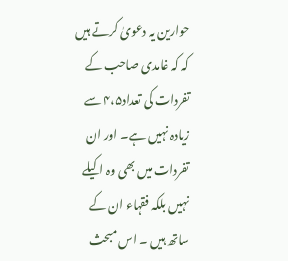حوارین یہ دعویٰ کرتے ہیں
کہ کہ غامدی صاحب کے تفردات کی تعداد۴،۵ سے زیادہ نہیں ہے۔ اور ان تفردات میں بھی وہ اکیلے نہیں بلکہ فقہاء ان کے ساتھ ہیں ۔ اس مبحث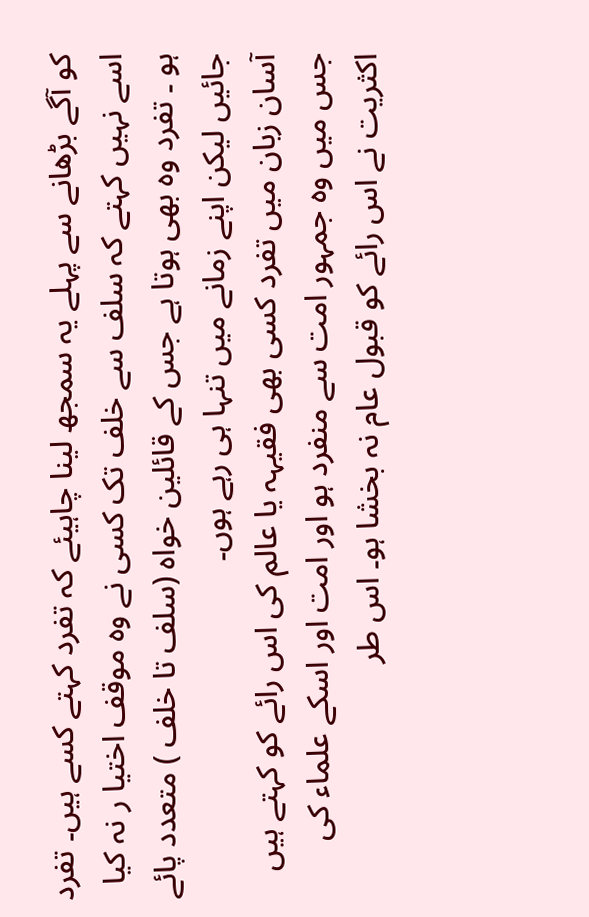کو آگے بڑھانے سے پہلے یہ سمجھ لینا چاہیئے کہ تفرد کہتے کسے ہیں۔ تفرد اسے نہیں کہتے کہ سلف سے خلف تک کسی نے وہ موقف اختیا ر نہ کیا ہو ۔ تفرد وہ بھی ہوتا ہے جس کے قائلین خواہ (سلف تا خلف ) متعدد پائے جائیں لیکن اپنے زمانے میں تنہا ہی رہے ہوں۔
آسان زبان میں تفرد کسی بھی فقیہہ یا عالم کی اس رائے کو کہتے ہیں جس میں وہ جمہور امت سے منفرد ہو اور امت اور اسکے علماء کی اکثریت نے اس رائے کو قبول عام نہ بخشا ہو۔ اس طر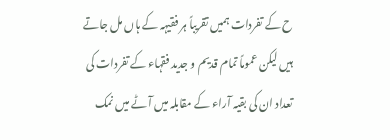ح کے تفردات ہمیں تقریباً ہر فقیہہ کے ہاں مل جاتے ہیں لیکن عموماً تمام قدیم و جدید فقہاء کے تفردات کی تعداد ان کی بقیہ آراء کے مقابلہ میں آٹے میں نمک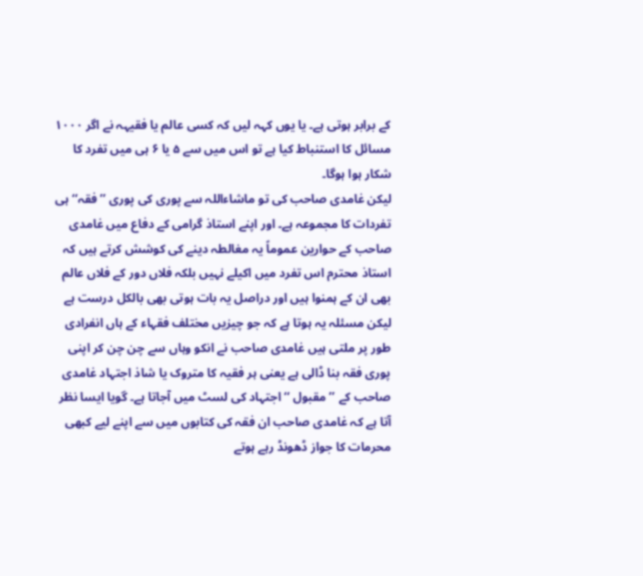کے برابر ہوتی ہے۔ یا یوں کہہ لیں کہ کسی عالم یا فقیہہ نے اگر ۱۰۰۰ مسائل کا استنباط کیا ہے تو اس میں سے ۵ یا ۶ ہی میں تفرد کا شکار ہوا ہوگا۔
لیکن غامدی صاحب کی تو ماشاءاللہ سے پوری کی پوری ’’فقہ‘‘ ہی تفردات کا مجموعہ ہے۔ اور اپنے استاذ گرامی کے دفاع میں غامدی صاحب کے حوارین عموماً یہ مغالطہ دینے کی کوشش کرتے ہیں کہ استاذ محترم اس تفرد میں اکیلے نہیں بلکہ فلاں دور کے فلاں عالم بھی ان کے ہمنوا ہیں اور دراصل یہ بات ہوتی بھی بالکل درست ہے
لیکن مسئلہ یہ ہوتا ہے کہ جو چیزیں مختلف فقہاء کے ہاں انفرادی طور پر ملتی ہیں غامدی صاحب نے انکو وہاں سے چن چن کر اپنی پوری فقہ بنا ڈالی ہے یعنی ہر فقیہ کا متروک یا شاذ اجتہاد غامدی صاحب کے ’’مقبول ‘‘ اجتہاد کی لسٹ میں آجاتا ہے۔ گویا ایسا نظر آتا ہے کہ غامدی صاحب ان فقہ کی کتابوں میں سے اپنے لیے کبھی محرمات کا جواز ڈھونڈ رہے ہوتے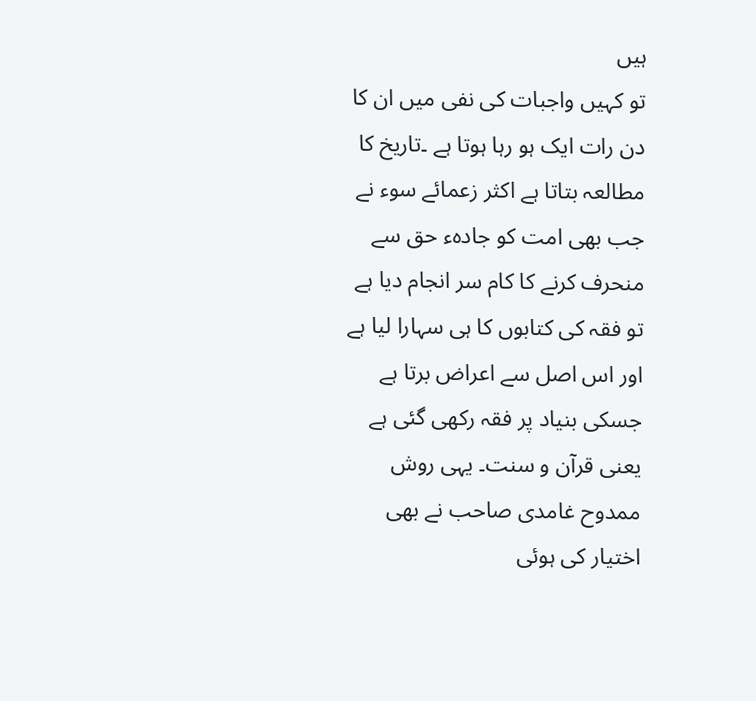ہیں
تو کہیں واجبات کی نفی میں ان کا دن رات ایک ہو رہا ہوتا ہے ۔تاریخ کا مطالعہ بتاتا ہے اکثر زعمائے سوء نے جب بھی امت کو جادہء حق سے منحرف کرنے کا کام سر انجام دیا ہے تو فقہ کی کتابوں کا ہی سہارا لیا ہے اور اس اصل سے اعراض برتا ہے جسکی بنیاد پر فقہ رکھی گئی ہے یعنی قرآن و سنت۔ یہی روش ممدوح غامدی صاحب نے بھی اختیار کی ہوئی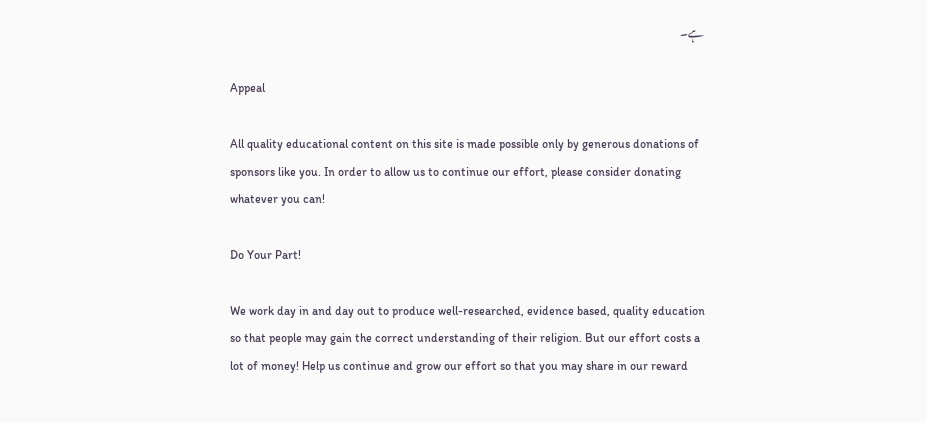ہے۔

Appeal

All quality educational content on this site is made possible only by generous donations of sponsors like you. In order to allow us to continue our effort, please consider donating whatever you can!

Do Your Part!

We work day in and day out to produce well-researched, evidence based, quality education so that people may gain the correct understanding of their religion. But our effort costs a lot of money! Help us continue and grow our effort so that you may share in our reward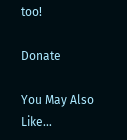too!

Donate

You May Also Like…